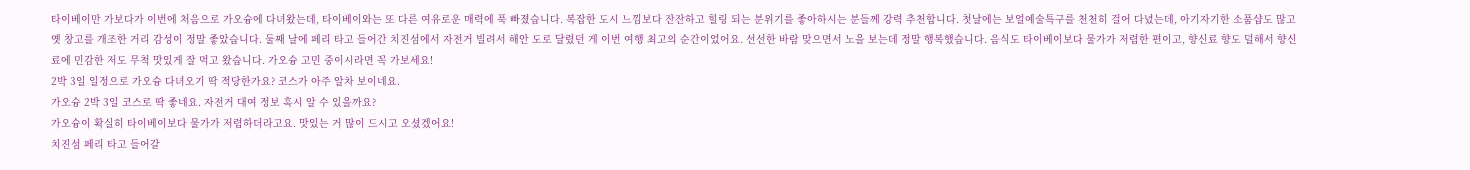타이베이만 가보다가 이번에 처음으로 가오슝에 다녀왔는데, 타이베이와는 또 다른 여유로운 매력에 푹 빠졌습니다. 복잡한 도시 느낌보다 잔잔하고 힐링 되는 분위기를 좋아하시는 분들께 강력 추천합니다. 첫날에는 보얼예술특구를 천천히 걸어 다녔는데, 아기자기한 소품샵도 많고 옛 창고를 개조한 거리 감성이 정말 좋았습니다. 둘째 날에 페리 타고 들어간 치진섬에서 자전거 빌려서 해안 도로 달렸던 게 이번 여행 최고의 순간이었어요. 선선한 바람 맞으면서 노을 보는데 정말 행복했습니다. 음식도 타이베이보다 물가가 저렴한 편이고, 향신료 향도 덜해서 향신료에 민감한 저도 무척 맛있게 잘 먹고 왔습니다. 가오슝 고민 중이시라면 꼭 가보세요!
2박 3일 일정으로 가오슝 다녀오기 딱 적당한가요? 코스가 아주 알차 보이네요.
가오슝 2박 3일 코스로 딱 좋네요. 자전거 대여 정보 혹시 알 수 있을까요?
가오슝이 확실히 타이베이보다 물가가 저렴하더라고요. 맛있는 거 많이 드시고 오셨겠어요!
치진섬 페리 타고 들어갈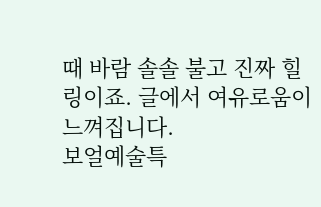때 바람 솔솔 불고 진짜 힐링이죠. 글에서 여유로움이 느껴집니다.
보얼예술특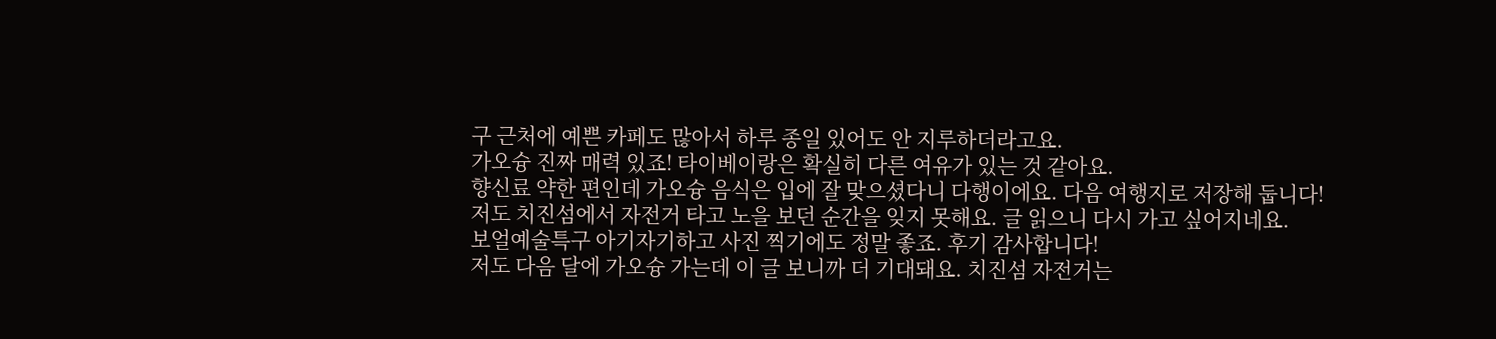구 근처에 예쁜 카페도 많아서 하루 종일 있어도 안 지루하더라고요.
가오슝 진짜 매력 있죠! 타이베이랑은 확실히 다른 여유가 있는 것 같아요.
향신료 약한 편인데 가오슝 음식은 입에 잘 맞으셨다니 다행이에요. 다음 여행지로 저장해 둡니다!
저도 치진섬에서 자전거 타고 노을 보던 순간을 잊지 못해요. 글 읽으니 다시 가고 싶어지네요.
보얼예술특구 아기자기하고 사진 찍기에도 정말 좋죠. 후기 감사합니다!
저도 다음 달에 가오슝 가는데 이 글 보니까 더 기대돼요. 치진섬 자전거는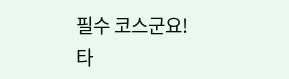필수 코스군요!
타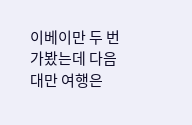이베이만 두 번 가봤는데 다음 대만 여행은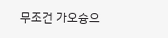무조건 가오슝으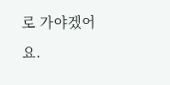로 가야겠어요.